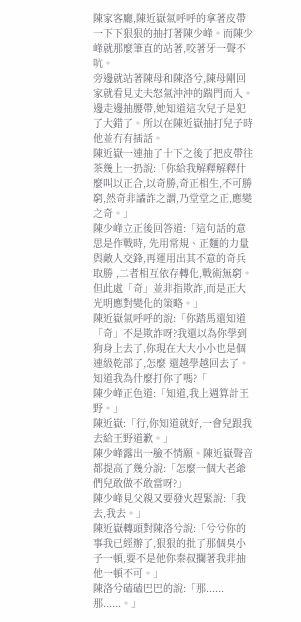陳家客廳,陳近嶽氣呼呼的拿著皮帶一下下狠狠的抽打著陳少峰。而陳少峰就那麼筆直的站著,咬著牙一聲不吭。
旁邊就站著陳母和陳洛兮,陳母剛回家就看見丈夫怒氣沖沖的踹門而入。邊走邊抽腰帶,她知道這次兒子是犯了大錯了。所以在陳近嶽抽打兒子時他並冇有插話。
陳近嶽一連抽了十下之後了把皮帶往茶幾上一扔說:「你給我解釋解釋什麼叫以正合,以奇勝,奇正相生,不可勝窮,然奇非譎詐之謂,乃堂堂之正,應變之奇。」
陳少峰立正後回答道:「這句話的意思是作戰時, 先用常規、正麵的力量與敵人交鋒,再運用出其不意的奇兵取勝 ,二者相互依存轉化,戰術無窮。但此處「奇」並非指欺詐,而是正大光明應對變化的策略。」
陳近嶽氣呼呼的說:「你踏馬還知道「奇」不是欺詐呀?我還以為你學到狗身上去了,你現在大大小小也是個連級乾部了,怎麼 還越學越回去了。知道我為什麼打你了嗎?「
陳少峰正色道:「知道,我上週算計王野。」
陳近嶽:「行,你知道就好,一會兒跟我去給王野道歉。」
陳少峰露出一臉不情願。陳近嶽聲音都提高了幾分說:「怎麼一個大老爺們兒敢做不敢當呀?」
陳少峰見父親又要發火趕緊說:「我去,我去。」
陳近嶽轉頭對陳洛兮說:「兮兮你的事我已經辦了,狠狠的批了那個臭小子一頓,要不是他你秦叔攔著我非抽他一頓不可。」
陳洛兮磕磕巴巴的說:「那......那......。」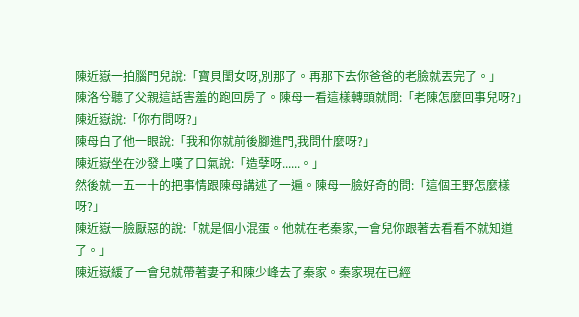陳近嶽一拍腦門兒說:「寶貝閨女呀,別那了。再那下去你爸爸的老臉就丟完了。」
陳洛兮聽了父親這話害羞的跑回房了。陳母一看這樣轉頭就問:「老陳怎麼回事兒呀?」
陳近嶽說:「你冇問呀?」
陳母白了他一眼說:「我和你就前後腳進門,我問什麼呀?」
陳近嶽坐在沙發上嘆了口氣說:「造孽呀......。」
然後就一五一十的把事情跟陳母講述了一遍。陳母一臉好奇的問:「這個王野怎麼樣呀?」
陳近嶽一臉厭惡的說:「就是個小混蛋。他就在老秦家,一會兒你跟著去看看不就知道了。」
陳近嶽緩了一會兒就帶著妻子和陳少峰去了秦家。秦家現在已經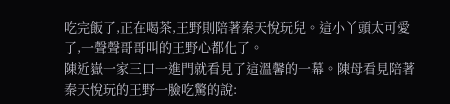吃完飯了,正在喝茶,王野則陪著秦天悅玩兒。這小丫頭太可愛了,一聲聲哥哥叫的王野心都化了。
陳近嶽一家三口一進門就看見了這溫馨的一幕。陳母看見陪著秦天悅玩的王野一臉吃驚的說: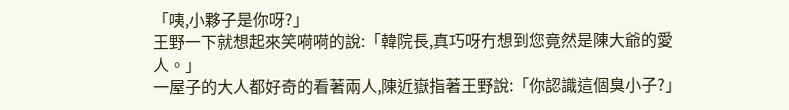「咦,小夥子是你呀?」
王野一下就想起來笑嗬嗬的說:「韓院長,真巧呀冇想到您竟然是陳大爺的愛人。」
一屋子的大人都好奇的看著兩人,陳近嶽指著王野說:「你認識這個臭小子?」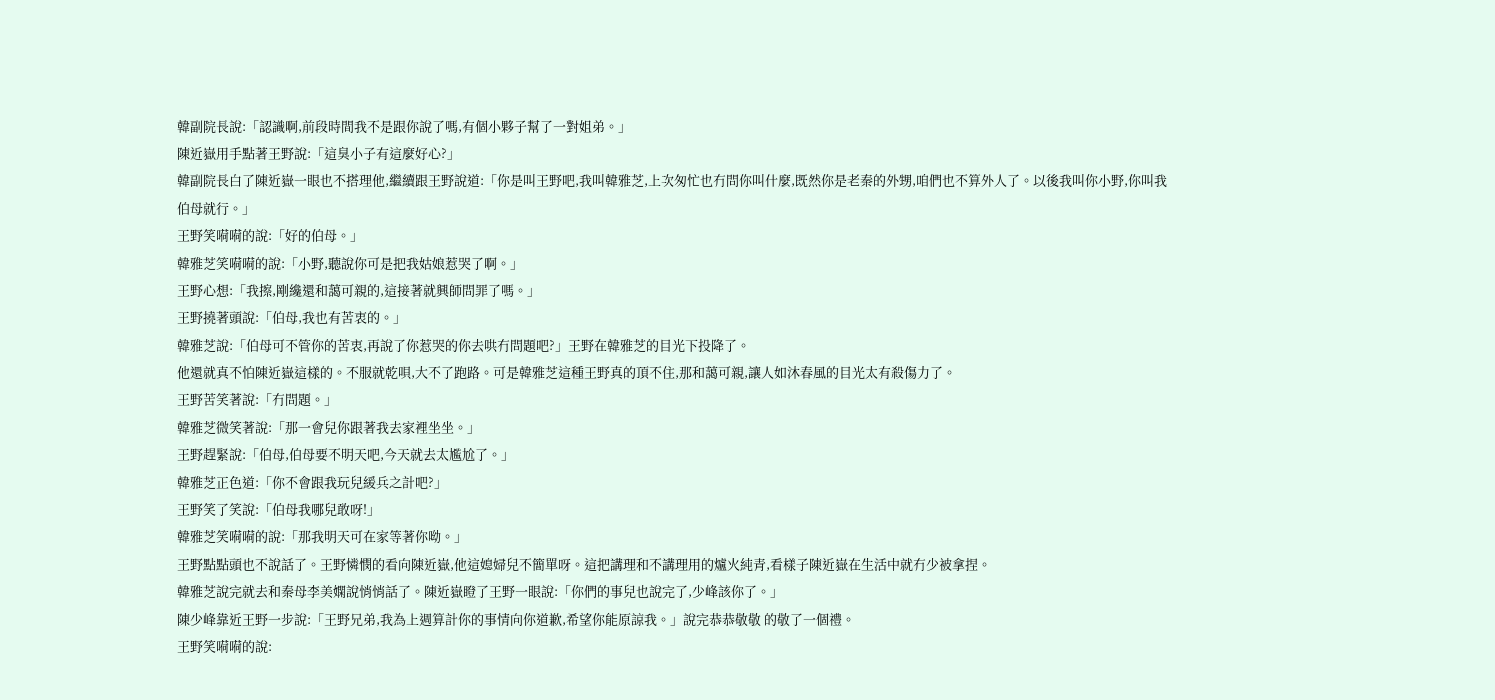韓副院長說:「認識啊,前段時間我不是跟你說了嗎,有個小夥子幫了一對姐弟。」
陳近嶽用手點著王野說:「這臭小子有這麼好心?」
韓副院長白了陳近嶽一眼也不搭理他,繼續跟王野說道:「你是叫王野吧,我叫韓雅芝,上次匆忙也冇問你叫什麼,既然你是老秦的外甥,咱們也不算外人了。以後我叫你小野,你叫我伯母就行。」
王野笑嗬嗬的說:「好的伯母。」
韓雅芝笑嗬嗬的說:「小野,聽說你可是把我姑娘惹哭了啊。」
王野心想:「我擦,剛纔還和藹可親的,這接著就興師問罪了嗎。」
王野撓著頭說:「伯母,我也有苦衷的。」
韓雅芝說:「伯母可不管你的苦衷,再說了你惹哭的你去哄冇問題吧?」王野在韓雅芝的目光下投降了。
他還就真不怕陳近嶽這樣的。不服就乾唄,大不了跑路。可是韓雅芝這種王野真的頂不住,那和藹可親,讓人如沐春風的目光太有殺傷力了。
王野苦笑著說:「冇問題。」
韓雅芝微笑著說:「那一會兒你跟著我去家裡坐坐。」
王野趕緊說:「伯母,伯母要不明天吧,今天就去太尷尬了。」
韓雅芝正色道:「你不會跟我玩兒緩兵之計吧?」
王野笑了笑說:「伯母我哪兒敢呀!」
韓雅芝笑嗬嗬的說:「那我明天可在家等著你呦。」
王野點點頭也不說話了。王野憐憫的看向陳近嶽,他這媳婦兒不簡單呀。這把講理和不講理用的爐火純青,看樣子陳近嶽在生活中就冇少被拿捏。
韓雅芝說完就去和秦母李美嫻說悄悄話了。陳近嶽瞪了王野一眼說:「你們的事兒也說完了,少峰該你了。」
陳少峰靠近王野一步說:「王野兄弟,我為上週算計你的事情向你道歉,希望你能原諒我。」說完恭恭敬敬 的敬了一個禮。
王野笑嗬嗬的說: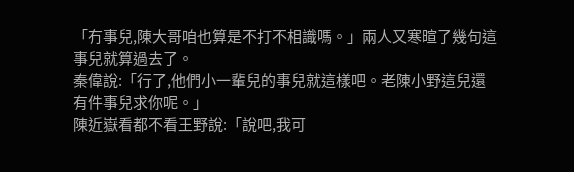「冇事兒,陳大哥咱也算是不打不相識嗎。」兩人又寒暄了幾句這事兒就算過去了。
秦偉說:「行了,他們小一輩兒的事兒就這樣吧。老陳小野這兒還有件事兒求你呢。」
陳近嶽看都不看王野說:「說吧,我可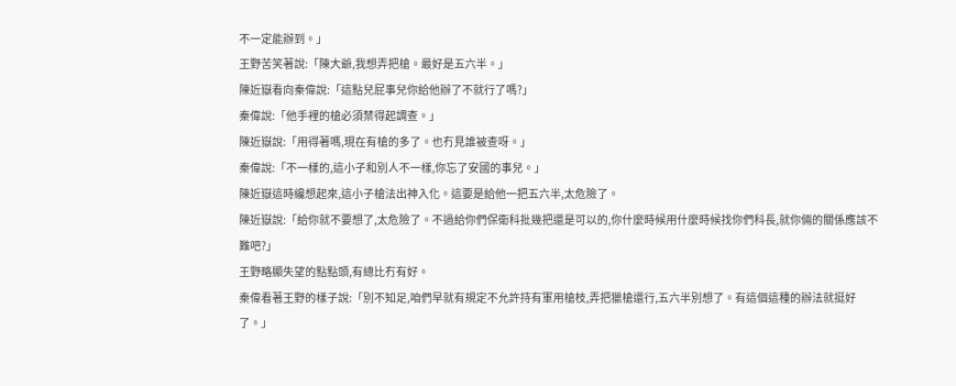不一定能辦到。」
王野苦笑著說:「陳大爺,我想弄把槍。最好是五六半。」
陳近嶽看向秦偉說:「這點兒屁事兒你給他辦了不就行了嗎?」
秦偉說:「他手裡的槍必須禁得起調查。」
陳近嶽說:「用得著嗎,現在有槍的多了。也冇見誰被查呀。」
秦偉說:「不一樣的,這小子和別人不一樣,你忘了安國的事兒。」
陳近嶽這時纔想起來,這小子槍法出神入化。這要是給他一把五六半,太危險了。
陳近嶽說:「給你就不要想了,太危險了。不過給你們保衛科批幾把還是可以的,你什麼時候用什麼時候找你們科長,就你倆的關係應該不難吧?」
王野略顯失望的點點頭,有總比冇有好。
秦偉看著王野的樣子說:「別不知足,咱們早就有規定不允許持有軍用槍枝,弄把獵槍還行,五六半別想了。有這個這種的辦法就挺好了。」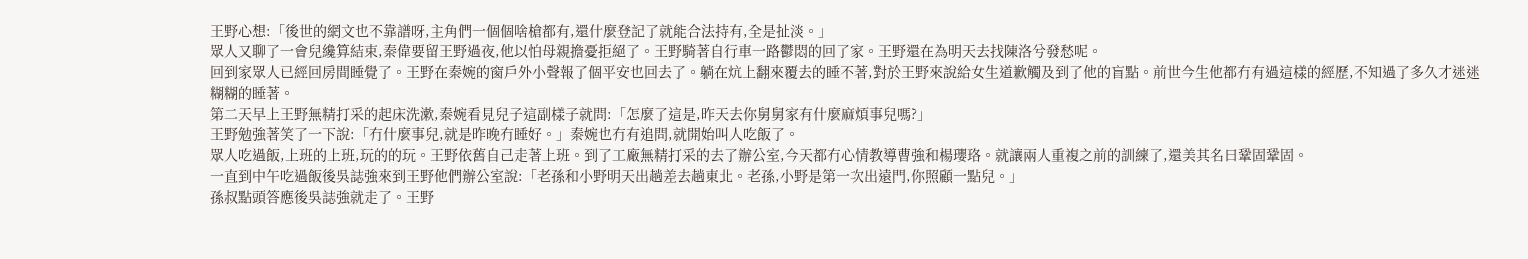王野心想:「後世的網文也不靠譜呀,主角們一個個啥槍都有,還什麼登記了就能合法持有,全是扯淡。」
眾人又聊了一會兒纔算結束,秦偉要留王野過夜,他以怕母親擔憂拒絕了。王野騎著自行車一路鬱悶的回了家。王野還在為明天去找陳洛兮發愁呢。
回到家眾人已經回房間睡覺了。王野在秦婉的窗戶外小聲報了個平安也回去了。躺在炕上翻來覆去的睡不著,對於王野來說給女生道歉觸及到了他的盲點。前世今生他都冇有過這樣的經歷,不知過了多久才迷迷糊糊的睡著。
第二天早上王野無精打采的起床洗漱,秦婉看見兒子這副樣子就問:「怎麼了這是,昨天去你舅舅家有什麼麻煩事兒嗎?」
王野勉強著笑了一下說:「冇什麼事兒,就是昨晚冇睡好。」秦婉也冇有追問,就開始叫人吃飯了。
眾人吃過飯,上班的上班,玩的的玩。王野依舊自己走著上班。到了工廠無精打采的去了辦公室,今天都冇心情教導曹強和楊瓔珞。就讓兩人重複之前的訓練了,還美其名曰鞏固鞏固。
一直到中午吃過飯後吳誌強來到王野他們辦公室說:「老孫和小野明天出趟差去趟東北。老孫,小野是第一次出遠門,你照顧一點兒。」
孫叔點頭答應後吳誌強就走了。王野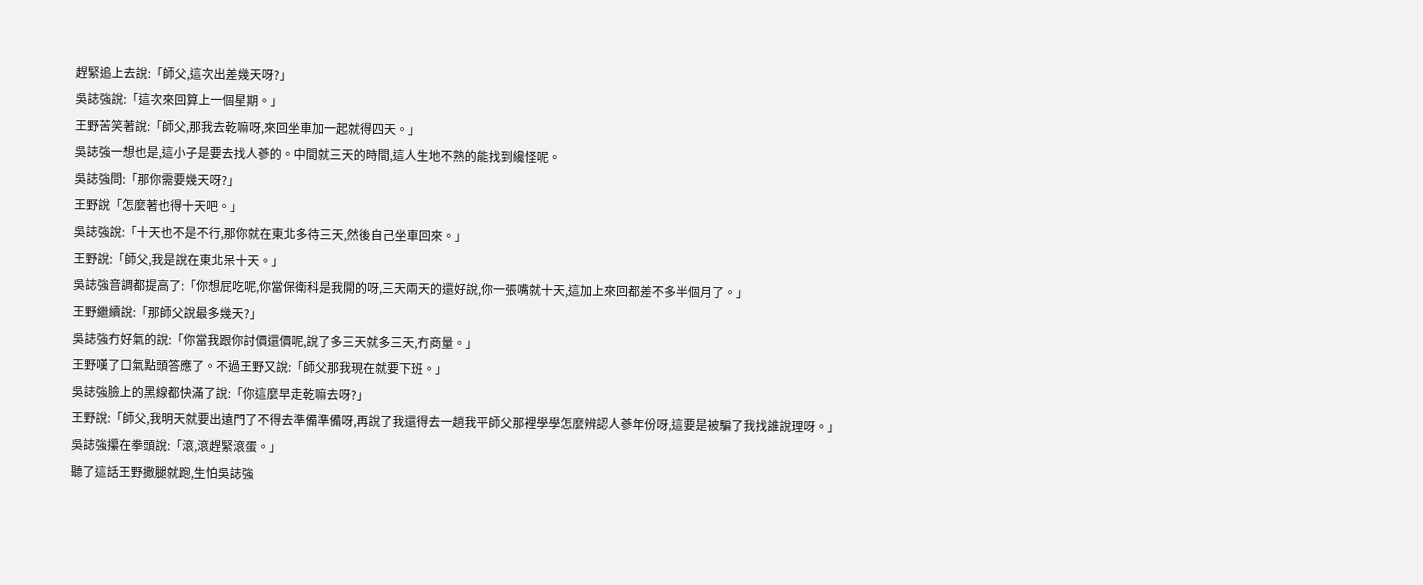趕緊追上去說:「師父,這次出差幾天呀?」
吳誌強說:「這次來回算上一個星期。」
王野苦笑著說:「師父,那我去乾嘛呀,來回坐車加一起就得四天。」
吳誌強一想也是,這小子是要去找人蔘的。中間就三天的時間,這人生地不熟的能找到纔怪呢。
吳誌強問:「那你需要幾天呀?」
王野說「怎麼著也得十天吧。」
吳誌強說:「十天也不是不行,那你就在東北多待三天,然後自己坐車回來。」
王野說:「師父,我是說在東北呆十天。」
吳誌強音調都提高了:「你想屁吃呢,你當保衛科是我開的呀,三天兩天的還好說,你一張嘴就十天,這加上來回都差不多半個月了。」
王野繼續說:「那師父說最多幾天?」
吳誌強冇好氣的說:「你當我跟你討價還價呢,說了多三天就多三天,冇商量。」
王野嘆了口氣點頭答應了。不過王野又說:「師父那我現在就要下班。」
吳誌強臉上的黑線都快滿了說:「你這麼早走乾嘛去呀?」
王野說:「師父,我明天就要出遠門了不得去準備準備呀,再說了我還得去一趟我平師父那裡學學怎麼辨認人蔘年份呀,這要是被騙了我找誰說理呀。」
吳誌強攥在拳頭說:「滾,滾趕緊滾蛋。」
聽了這話王野撒腿就跑,生怕吳誌強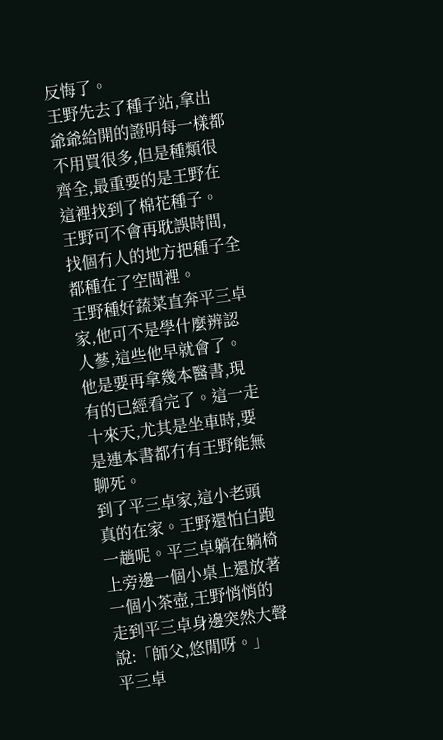反悔了。
王野先去了種子站,拿出爺爺給開的證明每一樣都不用買很多,但是種類很齊全,最重要的是王野在這裡找到了棉花種子。
王野可不會再耽誤時間,找個冇人的地方把種子全都種在了空間裡。
王野種好蔬菜直奔平三卓家,他可不是學什麼辨認人蔘,這些他早就會了。他是要再拿幾本醫書,現有的已經看完了。這一走十來天,尤其是坐車時,要是連本書都冇有王野能無聊死。
到了平三卓家,這小老頭真的在家。王野還怕白跑一趟呢。平三卓躺在躺椅上旁邊一個小桌上還放著一個小茶壺,王野悄悄的走到平三卓身邊突然大聲說:「師父,悠閒呀。」
平三卓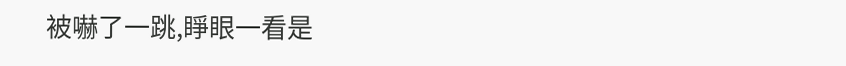被嚇了一跳,睜眼一看是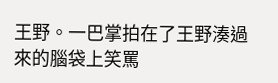王野。一巴掌拍在了王野湊過來的腦袋上笑罵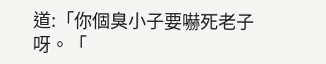道:「你個臭小子要嚇死老子呀。「